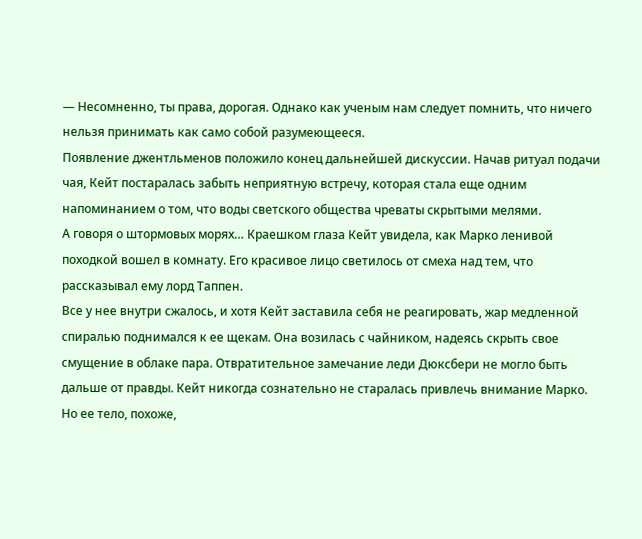— Несомненно, ты права, дорогая. Однако как ученым нам следует помнить, что ничего нельзя принимать как само собой разумеющееся.
Появление джентльменов положило конец дальнейшей дискуссии. Начав ритуал подачи чая, Кейт постаралась забыть неприятную встречу, которая стала еще одним напоминанием о том, что воды светского общества чреваты скрытыми мелями.
А говоря о штормовых морях… Краешком глаза Кейт увидела, как Марко ленивой походкой вошел в комнату. Его красивое лицо светилось от смеха над тем, что рассказывал ему лорд Таппен.
Все у нее внутри сжалось, и хотя Кейт заставила себя не реагировать, жар медленной спиралью поднимался к ее щекам. Она возилась с чайником, надеясь скрыть свое смущение в облаке пара. Отвратительное замечание леди Дюксбери не могло быть дальше от правды. Кейт никогда сознательно не старалась привлечь внимание Марко.
Но ее тело, похоже,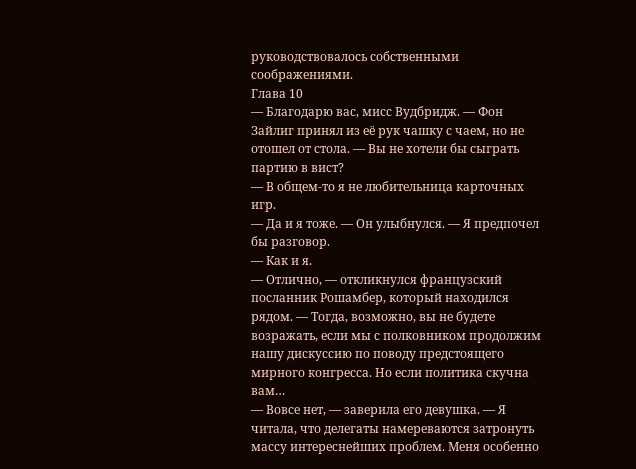руководствовалось собственными соображениями.
Глава 10
— Благодарю вас, мисс Вудбридж. — Фон Зайлиг принял из её рук чашку с чаем, но не отошел от стола. — Вы не хотели бы сыграть партию в вист?
— В общем-то я не любительница карточных игр.
— Да и я тоже. — Он улыбнулся. — Я предпочел бы разговор.
— Как и я.
— Отлично, — откликнулся французский посланник Рошамбер, который находился рядом. — Тогда, возможно, вы не будете возражать, если мы с полковником продолжим нашу дискуссию по поводу предстоящего мирного конгресса. Но если политика скучна вам…
— Вовсе нет, — заверила его девушка. — Я читала, что делегаты намереваются затронуть массу интереснейших проблем. Меня особенно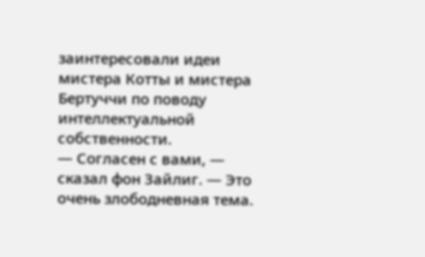заинтересовали идеи мистера Котты и мистера Бертуччи по поводу интеллектуальной собственности.
— Согласен с вами, — сказал фон Зайлиг. — Это очень злободневная тема.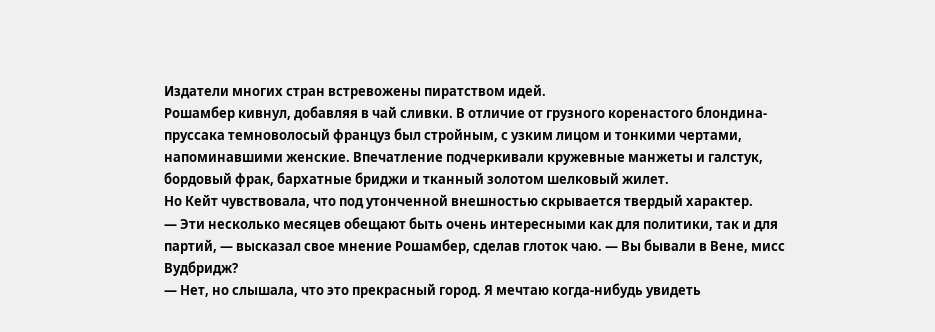Издатели многих стран встревожены пиратством идей.
Рошамбер кивнул, добавляя в чай сливки. В отличие от грузного коренастого блондина-пруссака темноволосый француз был стройным, с узким лицом и тонкими чертами, напоминавшими женские. Впечатление подчеркивали кружевные манжеты и галстук, бордовый фрак, бархатные бриджи и тканный золотом шелковый жилет.
Но Кейт чувствовала, что под утонченной внешностью скрывается твердый характер.
— Эти несколько месяцев обещают быть очень интересными как для политики, так и для партий, — высказал свое мнение Рошамбер, сделав глоток чаю. — Вы бывали в Вене, мисс Вудбридж?
— Нет, но слышала, что это прекрасный город. Я мечтаю когда-нибудь увидеть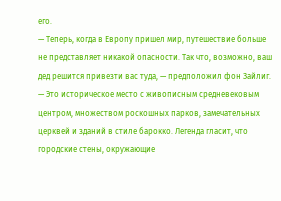его.
— Теперь, когда в Европу пришел мир, путешествие больше не представляет никакой опасности. Так что, возможно, ваш дед решится привезти вас туда, — предположил фон Зайлиг. — Это историческое место с живописным средневековым центром, множеством роскошных парков, замечательных церквей и зданий в стиле барокко. Легенда гласит, что городские стены, окружающие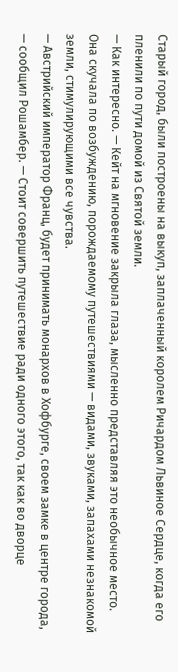Старый город, были построены на выкуп, заплаченный королем Ричардом Львиное Сердце, когда его пленили по пути домой из Святой земли.
— Как интересно. — Кейт на мгновение закрыла глаза, мысленно представляя это необычное место.
Она скучала по возбуждению, порождаемому путешествиями — видами, звуками, запахами незнакомой земли, стимулирующими все чувства.
— Австрийский император Франц, будет принимать монархов в Хофбурге, своем замке в центре города, — сообщил Рошамбер. — Стоит совершить путешествие ради одного этого, так как во дворце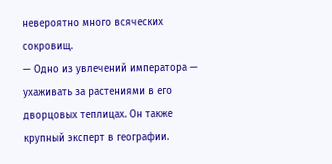невероятно много всяческих сокровищ.
— Одно из увлечений императора — ухаживать за растениями в его дворцовых теплицах. Он также крупный эксперт в географии.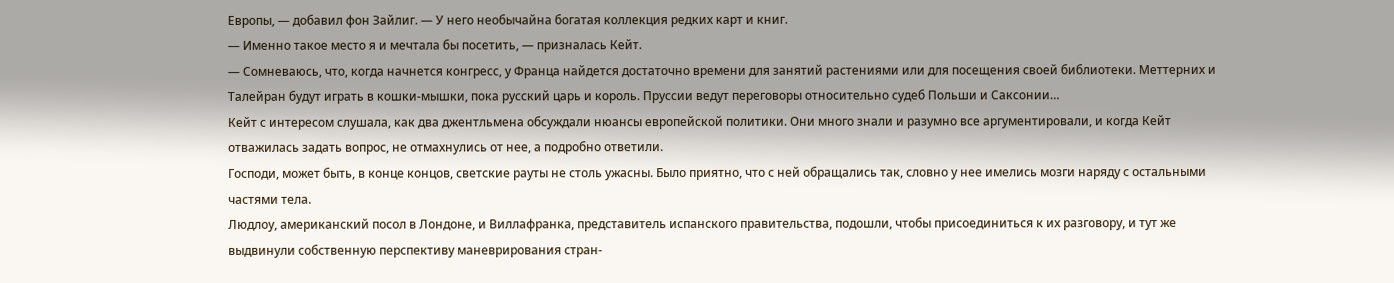Европы, — добавил фон Зайлиг. — У него необычайна богатая коллекция редких карт и книг.
— Именно такое место я и мечтала бы посетить, — призналась Кейт.
— Сомневаюсь, что, когда начнется конгресс, у Франца найдется достаточно времени для занятий растениями или для посещения своей библиотеки. Меттерних и Талейран будут играть в кошки-мышки, пока русский царь и король. Пруссии ведут переговоры относительно судеб Польши и Саксонии…
Кейт с интересом слушала, как два джентльмена обсуждали нюансы европейской политики. Они много знали и разумно все аргументировали, и когда Кейт отважилась задать вопрос, не отмахнулись от нее, а подробно ответили.
Господи, может быть, в конце концов, светские рауты не столь ужасны. Было приятно, что с ней обращались так, словно у нее имелись мозги наряду с остальными частями тела.
Людлоу, американский посол в Лондоне, и Виллафранка, представитель испанского правительства, подошли, чтобы присоединиться к их разговору, и тут же выдвинули собственную перспективу маневрирования стран-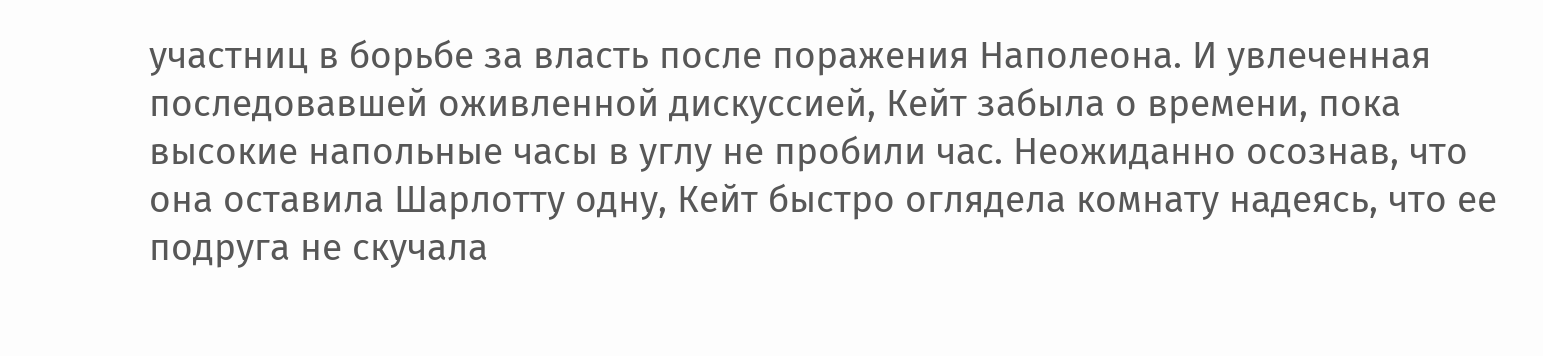участниц в борьбе за власть после поражения Наполеона. И увлеченная последовавшей оживленной дискуссией, Кейт забыла о времени, пока высокие напольные часы в углу не пробили час. Неожиданно осознав, что она оставила Шарлотту одну, Кейт быстро оглядела комнату надеясь, что ее подруга не скучала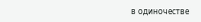в одиночестве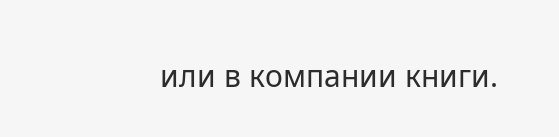или в компании книги.